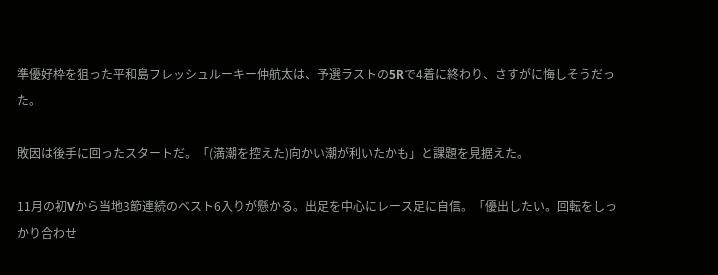準優好枠を狙った平和島フレッシュルーキー仲航太は、予選ラストの5Rで4着に終わり、さすがに悔しそうだった。

敗因は後手に回ったスタートだ。「(満潮を控えた)向かい潮が利いたかも」と課題を見据えた。

11月の初Vから当地3節連続のベスト6入りが懸かる。出足を中心にレース足に自信。「優出したい。回転をしっかり合わせ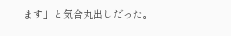ます」と気合丸出しだった。